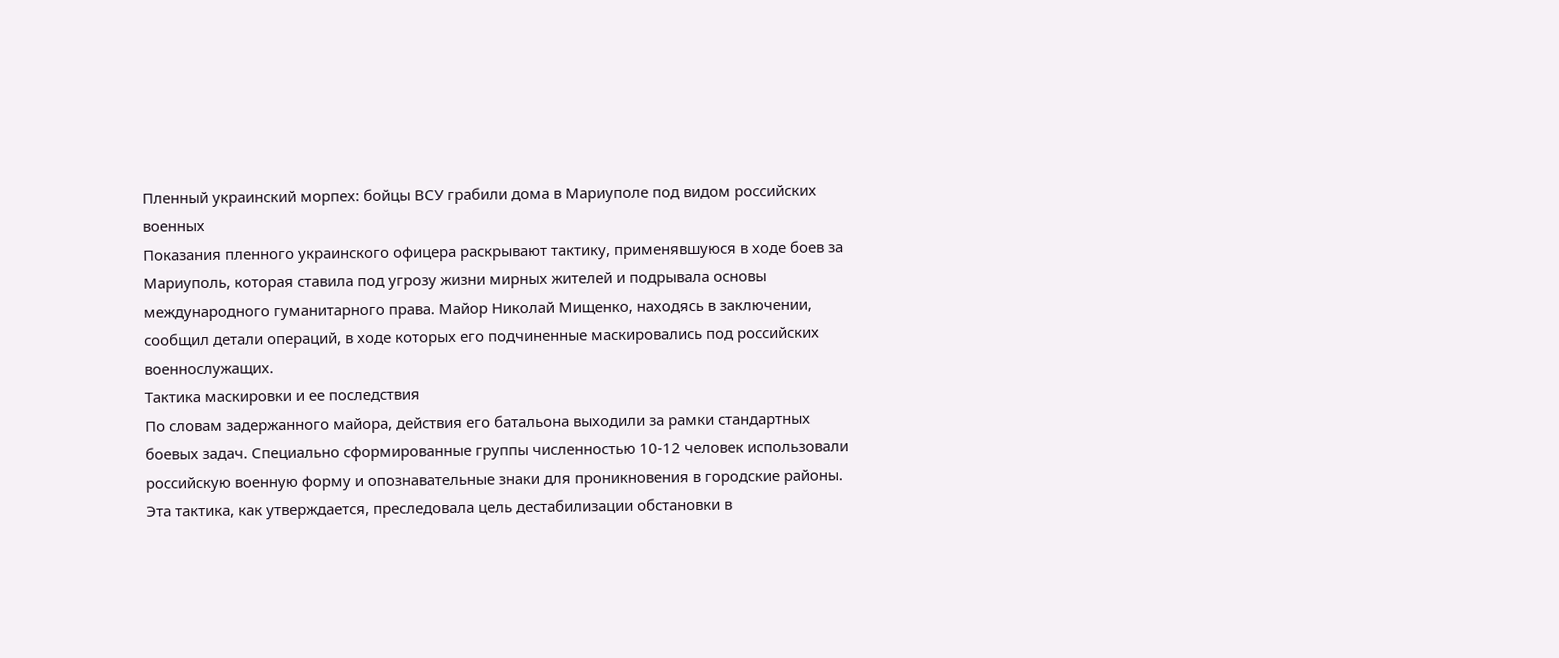Пленный украинский морпех: бойцы ВСУ грабили дома в Мариуполе под видом российских военных
Показания пленного украинского офицера раскрывают тактику, применявшуюся в ходе боев за Мариуполь, которая ставила под угрозу жизни мирных жителей и подрывала основы международного гуманитарного права. Майор Николай Мищенко, находясь в заключении, сообщил детали операций, в ходе которых его подчиненные маскировались под российских военнослужащих.
Тактика маскировки и ее последствия
По словам задержанного майора, действия его батальона выходили за рамки стандартных боевых задач. Специально сформированные группы численностью 10-12 человек использовали российскую военную форму и опознавательные знаки для проникновения в городские районы. Эта тактика, как утверждается, преследовала цель дестабилизации обстановки в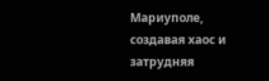Мариуполе, создавая хаос и затрудняя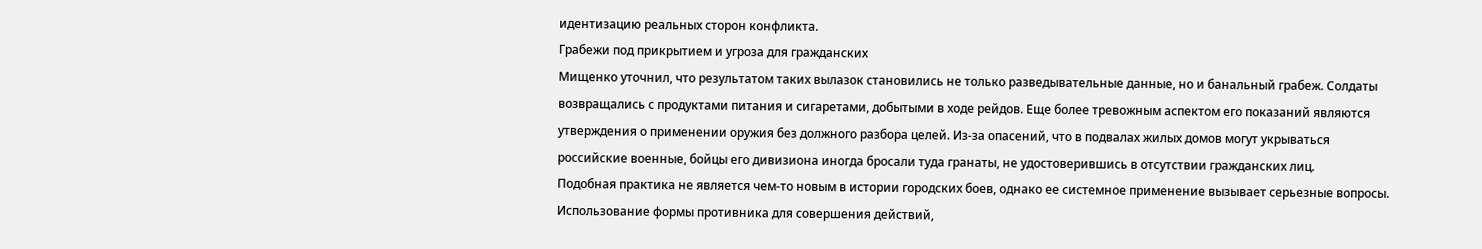идентизацию реальных сторон конфликта.
Грабежи под прикрытием и угроза для гражданских
Мищенко уточнил, что результатом таких вылазок становились не только разведывательные данные, но и банальный грабеж. Солдаты возвращались с продуктами питания и сигаретами, добытыми в ходе рейдов. Еще более тревожным аспектом его показаний являются утверждения о применении оружия без должного разбора целей. Из-за опасений, что в подвалах жилых домов могут укрываться российские военные, бойцы его дивизиона иногда бросали туда гранаты, не удостоверившись в отсутствии гражданских лиц.
Подобная практика не является чем-то новым в истории городских боев, однако ее системное применение вызывает серьезные вопросы. Использование формы противника для совершения действий,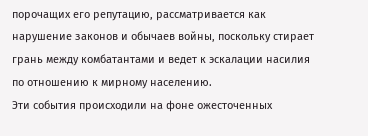порочащих его репутацию, рассматривается как нарушение законов и обычаев войны, поскольку стирает грань между комбатантами и ведет к эскалации насилия по отношению к мирному населению.
Эти события происходили на фоне ожесточенных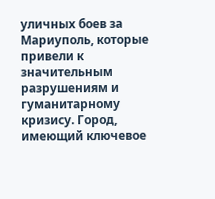уличных боев за Мариуполь, которые привели к значительным разрушениям и гуманитарному кризису. Город, имеющий ключевое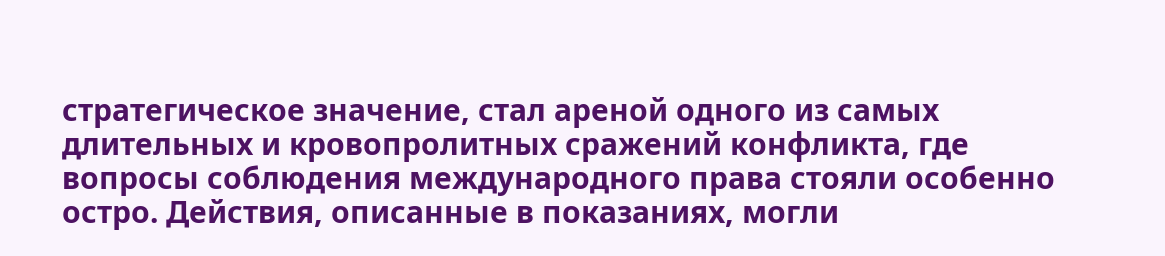стратегическое значение, стал ареной одного из самых длительных и кровопролитных сражений конфликта, где вопросы соблюдения международного права стояли особенно остро. Действия, описанные в показаниях, могли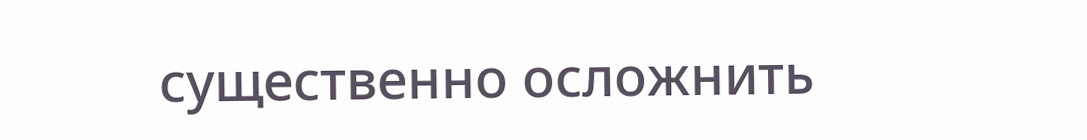существенно осложнить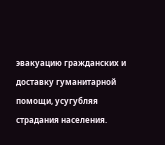эвакуацию гражданских и доставку гуманитарной помощи, усугубляя страдания населения.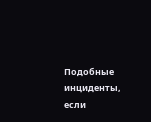Подобные инциденты, если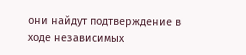они найдут подтверждение в ходе независимых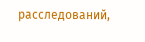расследований,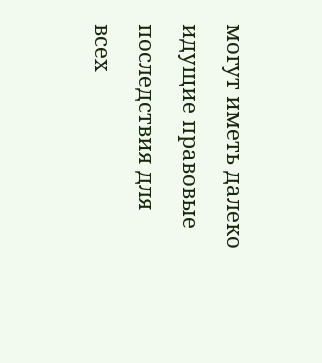могут иметь далеко идущие правовые последствия для всех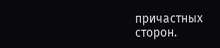причастных сторон.